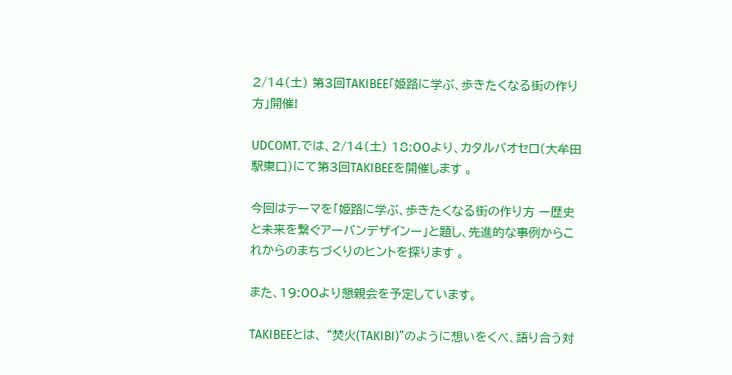2/14(土) 第3回TAKIBEE「姫路に学ぶ、歩きたくなる街の作り方」開催!

UDCOMT.では、2/14(土) 18:00より、カタルバオセロ(大牟田駅東口)にて第3回TAKIBEEを開催します 。

今回はテーマを「姫路に学ぶ、歩きたくなる街の作り方 ー歴史と未来を繋ぐアーバンデザインー」と題し、先進的な事例からこれからのまちづくりのヒントを探ります 。

また、19:00より懇親会を予定しています。

TAKIBEEとは、 “焚火(TAKIBI)”のように想いをくべ、語り合う対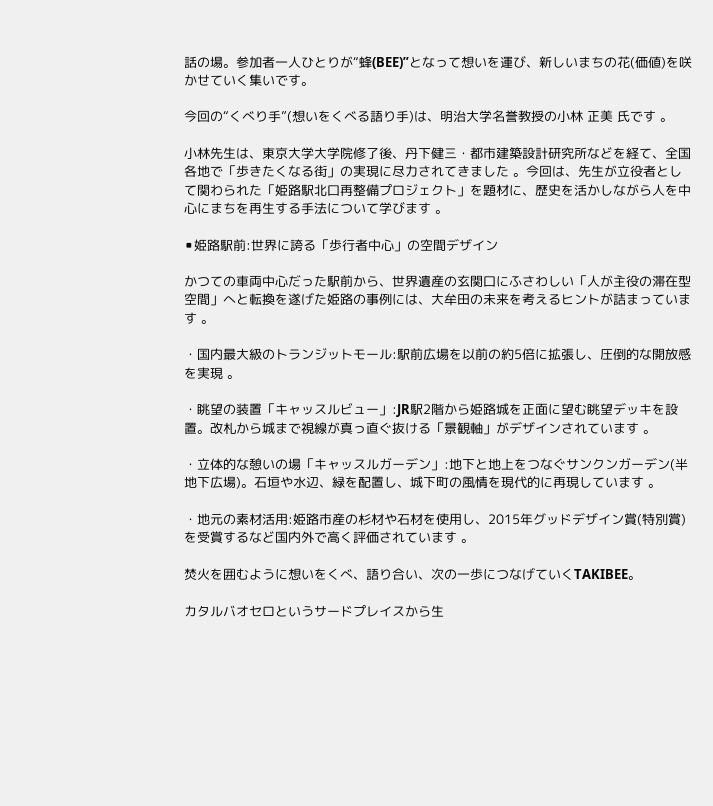話の場。参加者一人ひとりが“蜂(BEE)”となって想いを運び、新しいまちの花(価値)を咲かせていく集いです。

今回の“くべり手”(想いをくべる語り手)は、明治大学名誉教授の小林 正美 氏です 。

小林先生は、東京大学大学院修了後、丹下健三・都市建築設計研究所などを経て、全国各地で「歩きたくなる街」の実現に尽力されてきました 。今回は、先生が立役者として関わられた「姫路駅北口再整備プロジェクト」を題材に、歴史を活かしながら人を中心にまちを再生する手法について学びます 。

▪姫路駅前:世界に誇る「歩行者中心」の空間デザイン

かつての車両中心だった駅前から、世界遺産の玄関口にふさわしい「人が主役の滞在型空間」へと転換を遂げた姫路の事例には、大牟田の未来を考えるヒントが詰まっています 。

・国内最大級のトランジットモール:駅前広場を以前の約5倍に拡張し、圧倒的な開放感を実現 。

・眺望の装置「キャッスルビュー」:JR駅2階から姫路城を正面に望む眺望デッキを設置。改札から城まで視線が真っ直ぐ抜ける「景観軸」がデザインされています 。

・立体的な憩いの場「キャッスルガーデン」:地下と地上をつなぐサンクンガーデン(半地下広場)。石垣や水辺、緑を配置し、城下町の風情を現代的に再現しています 。

・地元の素材活用:姫路市産の杉材や石材を使用し、2015年グッドデザイン賞(特別賞)を受賞するなど国内外で高く評価されています 。

焚火を囲むように想いをくべ、語り合い、次の一歩につなげていくTAKIBEE。

カタルバオセロというサードプレイスから生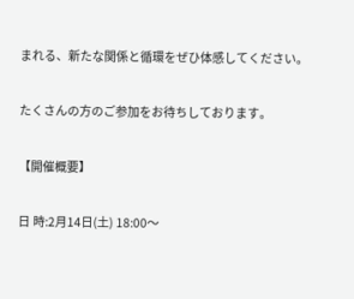まれる、新たな関係と循環をぜひ体感してください。

たくさんの方のご参加をお待ちしております。

【開催概要】

日 時:2月14日(土) 18:00〜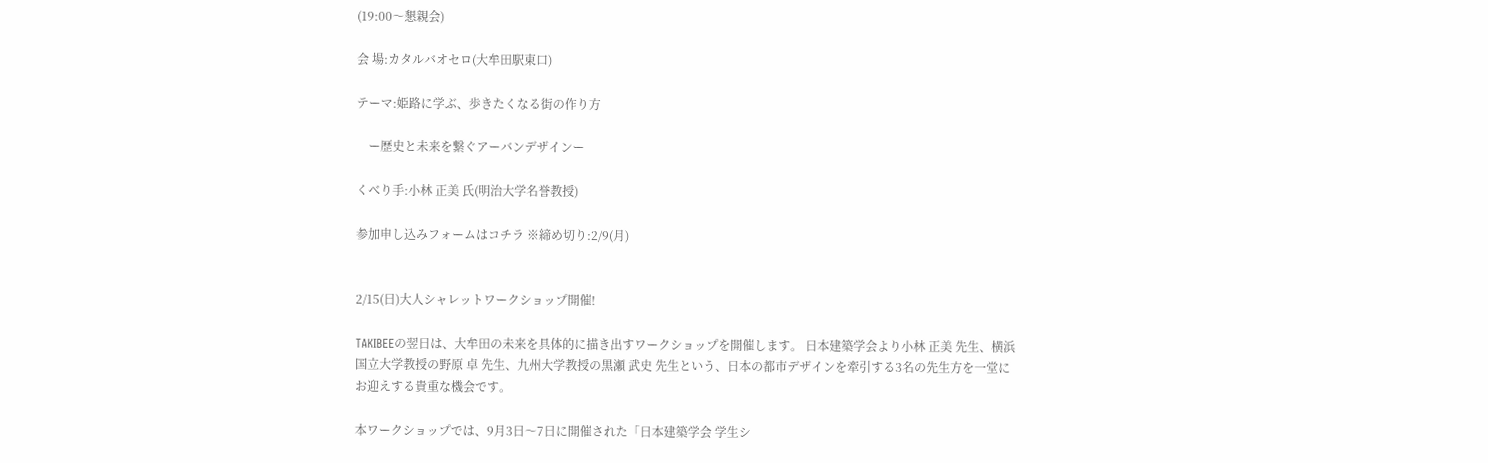(19:00〜懇親会)

会 場:カタルバオセロ(大牟田駅東口)

テーマ:姫路に学ぶ、歩きたくなる街の作り方

    ー歴史と未来を繋ぐアーバンデザインー

くべり手:小林 正美 氏(明治大学名誉教授)

参加申し込みフォームはコチラ ※締め切り:2/9(月)


2/15(日)大人シャレットワークショップ開催!

TAKIBEEの翌日は、大牟田の未来を具体的に描き出すワークショップを開催します。 日本建築学会より小林 正美 先生、横浜国立大学教授の野原 卓 先生、九州大学教授の黒瀬 武史 先生という、日本の都市デザインを牽引する3名の先生方を一堂にお迎えする貴重な機会です。

本ワークショップでは、9月3日〜7日に開催された「日本建築学会 学生シ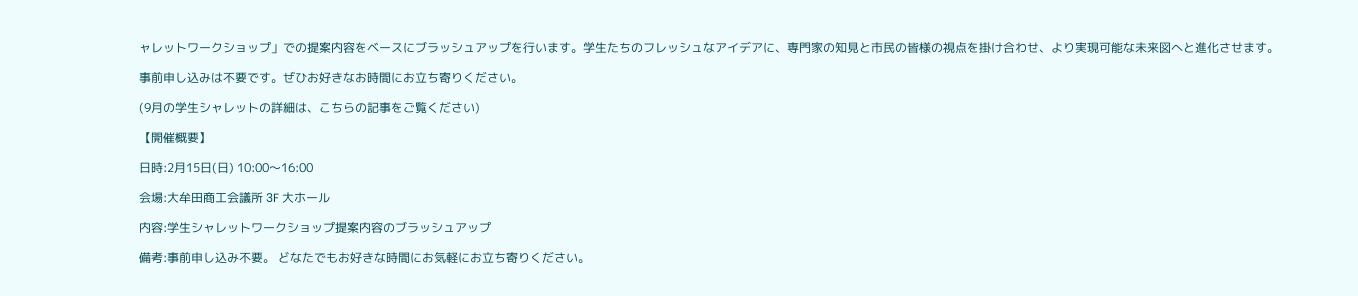ャレットワークショップ」での提案内容をベースにブラッシュアップを行います。学生たちのフレッシュなアイデアに、専門家の知見と市民の皆様の視点を掛け合わせ、より実現可能な未来図へと進化させます。

事前申し込みは不要です。ぜひお好きなお時間にお立ち寄りください。

(9月の学生シャレットの詳細は、こちらの記事をご覧ください)

【開催概要】

日時:2月15日(日) 10:00〜16:00

会場:大牟田商工会議所 3F 大ホール

内容:学生シャレットワークショップ提案内容のブラッシュアップ

備考:事前申し込み不要。 どなたでもお好きな時間にお気軽にお立ち寄りください。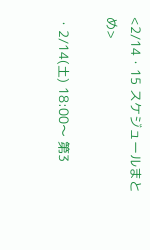<2/14・15 スケジュールまとめ>

・2/14(土) 18:00〜 第3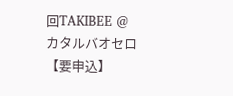回TAKIBEE @カタルバオセロ 【要申込】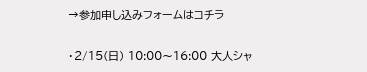→参加申し込みフォームはコチラ

・2/15(日) 10:00〜16:00 大人シャ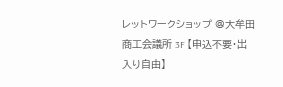レットワークショップ @大牟田商工会議所 3F 【申込不要・出入り自由】